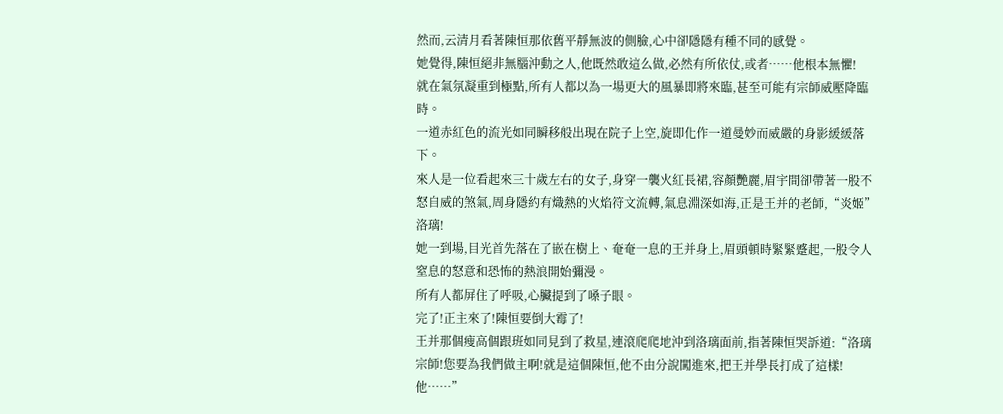然而,云清月看著陳恒那依舊平靜無波的側臉,心中卻隱隱有種不同的感覺。
她覺得,陳恒絕非無腦沖動之人,他既然敢這么做,必然有所依仗,或者……他根本無懼!
就在氣氛凝重到極點,所有人都以為一場更大的風暴即將來臨,甚至可能有宗師威壓降臨時。
一道赤紅色的流光如同瞬移般出現在院子上空,旋即化作一道曼妙而威嚴的身影緩緩落下。
來人是一位看起來三十歲左右的女子,身穿一襲火紅長裙,容顏艷麗,眉宇間卻帶著一股不怒自威的煞氣,周身隱約有熾熱的火焰符文流轉,氣息淵深如海,正是王并的老師,“炎姬”洛璃!
她一到場,目光首先落在了嵌在樹上、奄奄一息的王并身上,眉頭頓時緊緊蹙起,一股令人窒息的怒意和恐怖的熱浪開始彌漫。
所有人都屏住了呼吸,心臟提到了嗓子眼。
完了!正主來了!陳恒要倒大霉了!
王并那個瘦高個跟班如同見到了救星,連滾爬爬地沖到洛璃面前,指著陳恒哭訴道:“洛璃宗師!您要為我們做主啊!就是這個陳恒,他不由分說闖進來,把王并學長打成了這樣!他……”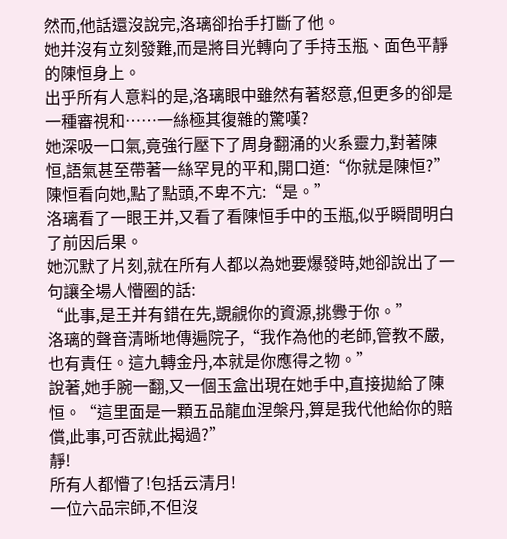然而,他話還沒說完,洛璃卻抬手打斷了他。
她并沒有立刻發難,而是將目光轉向了手持玉瓶、面色平靜的陳恒身上。
出乎所有人意料的是,洛璃眼中雖然有著怒意,但更多的卻是一種審視和……一絲極其復雜的驚嘆?
她深吸一口氣,竟強行壓下了周身翻涌的火系靈力,對著陳恒,語氣甚至帶著一絲罕見的平和,開口道:“你就是陳恒?”
陳恒看向她,點了點頭,不卑不亢:“是。”
洛璃看了一眼王并,又看了看陳恒手中的玉瓶,似乎瞬間明白了前因后果。
她沉默了片刻,就在所有人都以為她要爆發時,她卻說出了一句讓全場人懵圈的話:
“此事,是王并有錯在先,覬覦你的資源,挑釁于你。”
洛璃的聲音清晰地傳遍院子,“我作為他的老師,管教不嚴,也有責任。這九轉金丹,本就是你應得之物。”
說著,她手腕一翻,又一個玉盒出現在她手中,直接拋給了陳恒。“這里面是一顆五品龍血涅槃丹,算是我代他給你的賠償,此事,可否就此揭過?”
靜!
所有人都懵了!包括云清月!
一位六品宗師,不但沒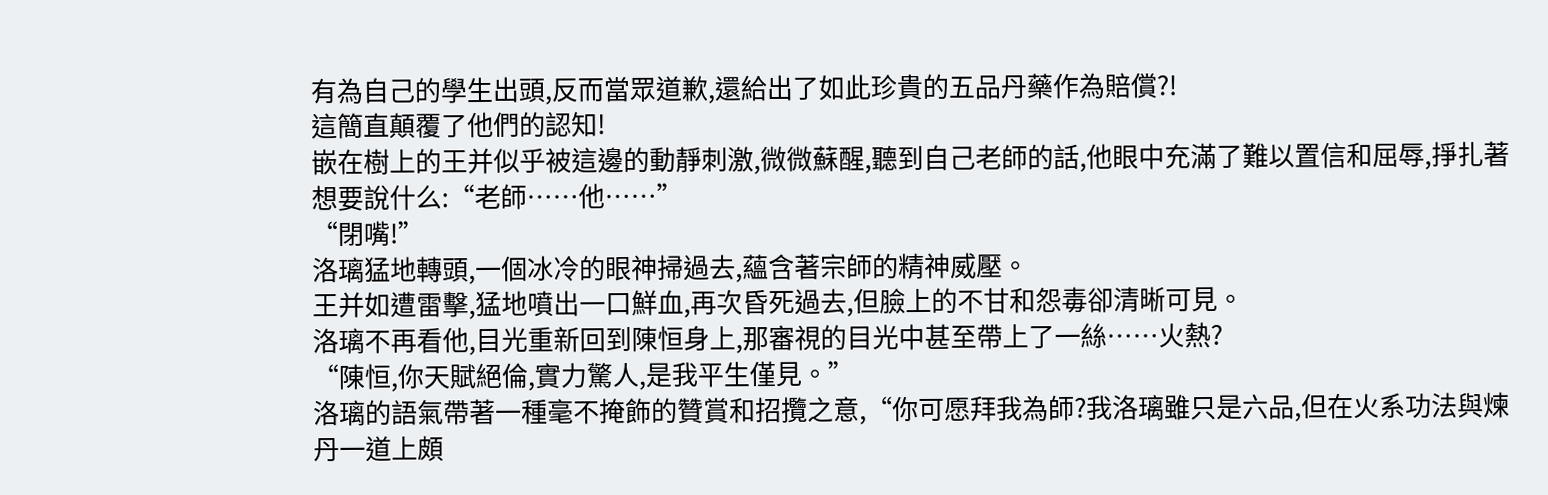有為自己的學生出頭,反而當眾道歉,還給出了如此珍貴的五品丹藥作為賠償?!
這簡直顛覆了他們的認知!
嵌在樹上的王并似乎被這邊的動靜刺激,微微蘇醒,聽到自己老師的話,他眼中充滿了難以置信和屈辱,掙扎著想要說什么:“老師……他……”
“閉嘴!”
洛璃猛地轉頭,一個冰冷的眼神掃過去,蘊含著宗師的精神威壓。
王并如遭雷擊,猛地噴出一口鮮血,再次昏死過去,但臉上的不甘和怨毒卻清晰可見。
洛璃不再看他,目光重新回到陳恒身上,那審視的目光中甚至帶上了一絲……火熱?
“陳恒,你天賦絕倫,實力驚人,是我平生僅見。”
洛璃的語氣帶著一種毫不掩飾的贊賞和招攬之意,“你可愿拜我為師?我洛璃雖只是六品,但在火系功法與煉丹一道上頗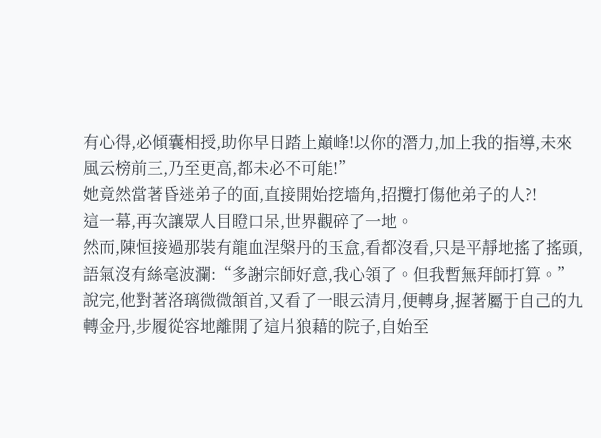有心得,必傾囊相授,助你早日踏上巔峰!以你的潛力,加上我的指導,未來風云榜前三,乃至更高,都未必不可能!”
她竟然當著昏迷弟子的面,直接開始挖墻角,招攬打傷他弟子的人?!
這一幕,再次讓眾人目瞪口呆,世界觀碎了一地。
然而,陳恒接過那裝有龍血涅槃丹的玉盒,看都沒看,只是平靜地搖了搖頭,語氣沒有絲毫波瀾:“多謝宗師好意,我心領了。但我暫無拜師打算。”
說完,他對著洛璃微微頷首,又看了一眼云清月,便轉身,握著屬于自己的九轉金丹,步履從容地離開了這片狼藉的院子,自始至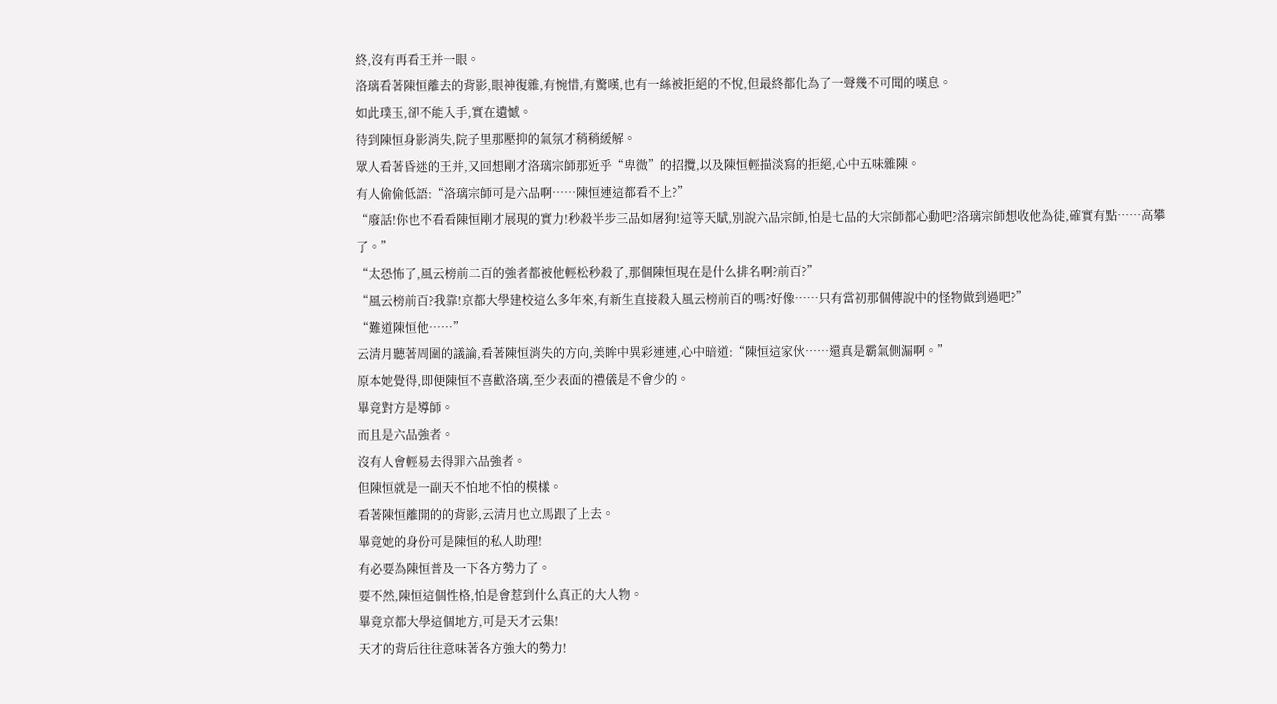終,沒有再看王并一眼。
洛璃看著陳恒離去的背影,眼神復雜,有惋惜,有驚嘆,也有一絲被拒絕的不悅,但最終都化為了一聲幾不可聞的嘆息。
如此璞玉,卻不能入手,實在遺憾。
待到陳恒身影消失,院子里那壓抑的氣氛才稍稍緩解。
眾人看著昏迷的王并,又回想剛才洛璃宗師那近乎“卑微”的招攬,以及陳恒輕描淡寫的拒絕,心中五味雜陳。
有人偷偷低語:“洛璃宗師可是六品啊……陳恒連這都看不上?”
“廢話!你也不看看陳恒剛才展現的實力!秒殺半步三品如屠狗!這等天賦,別說六品宗師,怕是七品的大宗師都心動吧?洛璃宗師想收他為徒,確實有點……高攀了。”
“太恐怖了,風云榜前二百的強者都被他輕松秒殺了,那個陳恒現在是什么排名啊?前百?”
“風云榜前百?我靠!京都大學建校這么多年來,有新生直接殺入風云榜前百的嗎?好像……只有當初那個傳說中的怪物做到過吧?”
“難道陳恒他……”
云清月聽著周圍的議論,看著陳恒消失的方向,美眸中異彩連連,心中暗道:“陳恒這家伙……還真是霸氣側漏啊。”
原本她覺得,即便陳恒不喜歡洛璃,至少表面的禮儀是不會少的。
畢竟對方是導師。
而且是六品強者。
沒有人會輕易去得罪六品強者。
但陳恒就是一副天不怕地不怕的模樣。
看著陳恒離開的的背影,云清月也立馬跟了上去。
畢竟她的身份可是陳恒的私人助理!
有必要為陳恒普及一下各方勢力了。
要不然,陳恒這個性格,怕是會惹到什么真正的大人物。
畢竟京都大學這個地方,可是天才云集!
天才的背后往往意味著各方強大的勢力!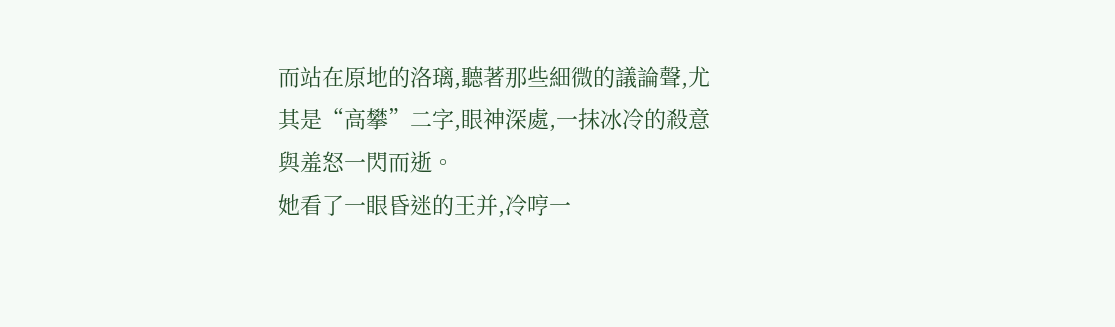而站在原地的洛璃,聽著那些細微的議論聲,尤其是“高攀”二字,眼神深處,一抹冰冷的殺意與羞怒一閃而逝。
她看了一眼昏迷的王并,冷哼一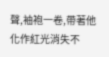聲,袖袍一卷,帶著他化作紅光消失不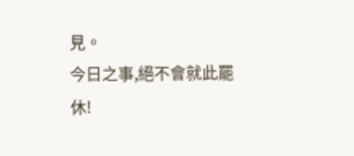見。
今日之事,絕不會就此罷休!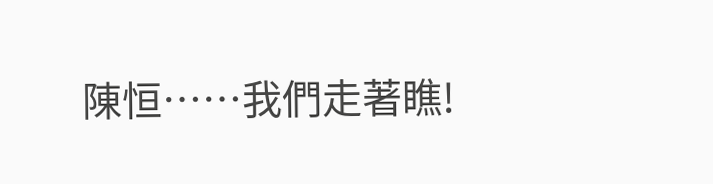陳恒……我們走著瞧!